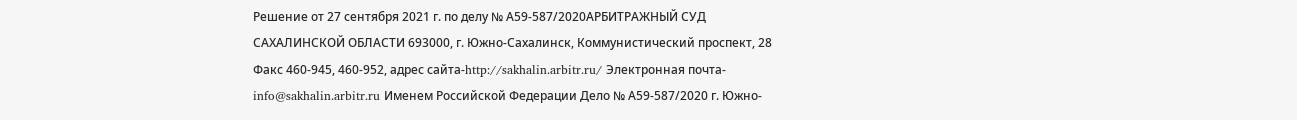Решение от 27 сентября 2021 г. по делу № А59-587/2020АРБИТРАЖНЫЙ СУД САХАЛИНСКОЙ ОБЛАСТИ 693000, г. Южно-Сахалинск, Коммунистический проспект, 28 Факс 460-945, 460-952, адрес сайта-http://sakhalin.arbitr.ru/ Электронная почта-info@sakhalin.arbitr.ru Именем Российской Федерации Дело № А59-587/2020 г. Южно-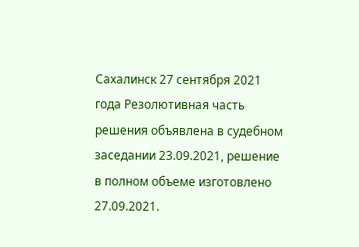Сахалинск 27 сентября 2021 года Резолютивная часть решения объявлена в судебном заседании 23.09.2021, решение в полном объеме изготовлено 27.09.2021.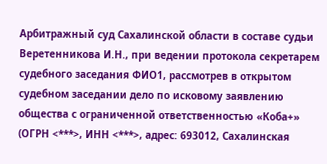Арбитражный суд Сахалинской области в составе судьи Веретенникова И.Н., при ведении протокола секретарем судебного заседания ФИО1, рассмотрев в открытом судебном заседании дело по исковому заявлению общества с ограниченной ответственностью «Коба+» (ОГРН <***>, ИНН <***>, адрес: 693012, Сахалинская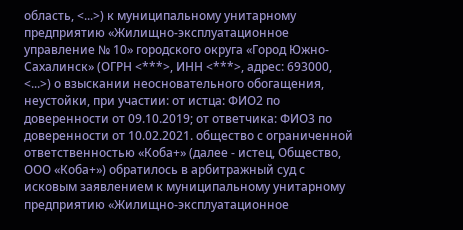область, <...>) к муниципальному унитарному предприятию «Жилищно-эксплуатационное управление № 10» городского округа «Город Южно-Сахалинск» (ОГРН <***>, ИНН <***>, адрес: 693000, <...>) о взыскании неосновательного обогащения, неустойки, при участии: от истца: ФИО2 по доверенности от 09.10.2019; от ответчика: ФИО3 по доверенности от 10.02.2021. общество с ограниченной ответственностью «Коба+» (далее - истец, Общество, ООО «Коба+») обратилось в арбитражный суд с исковым заявлением к муниципальному унитарному предприятию «Жилищно-эксплуатационное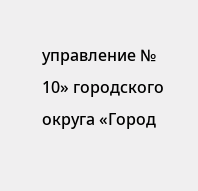управление № 10» городского округа «Город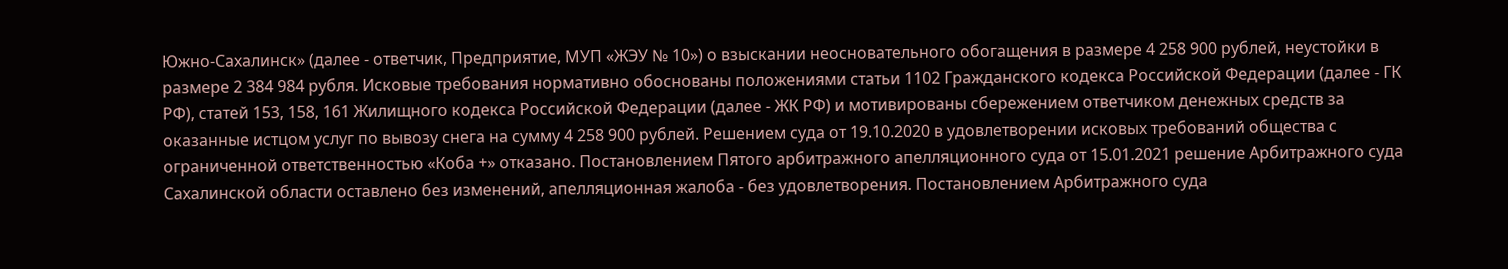Южно-Сахалинск» (далее - ответчик, Предприятие, МУП «ЖЭУ № 10») о взыскании неосновательного обогащения в размере 4 258 900 рублей, неустойки в размере 2 384 984 рубля. Исковые требования нормативно обоснованы положениями статьи 1102 Гражданского кодекса Российской Федерации (далее - ГК РФ), статей 153, 158, 161 Жилищного кодекса Российской Федерации (далее - ЖК РФ) и мотивированы сбережением ответчиком денежных средств за оказанные истцом услуг по вывозу снега на сумму 4 258 900 рублей. Решением суда от 19.10.2020 в удовлетворении исковых требований общества с ограниченной ответственностью «Коба +» отказано. Постановлением Пятого арбитражного апелляционного суда от 15.01.2021 решение Арбитражного суда Сахалинской области оставлено без изменений, апелляционная жалоба - без удовлетворения. Постановлением Арбитражного суда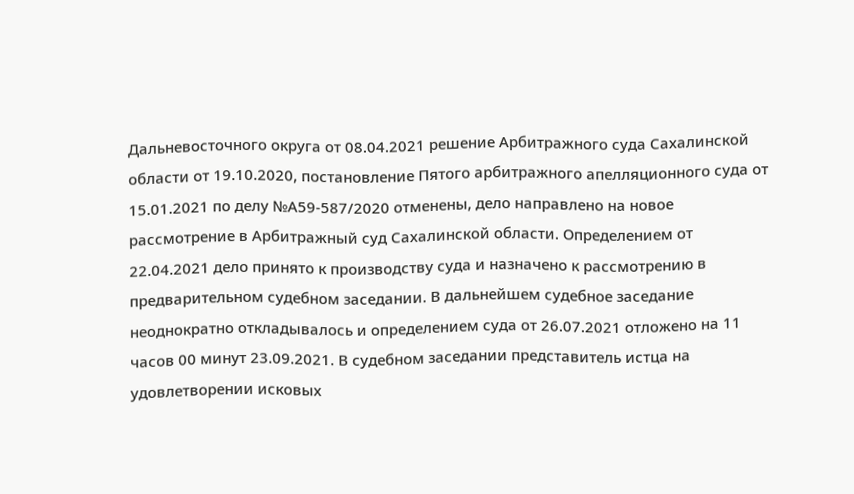Дальневосточного округа от 08.04.2021 решение Арбитражного суда Сахалинской области от 19.10.2020, постановление Пятого арбитражного апелляционного суда от 15.01.2021 по делу №А59-587/2020 отменены, дело направлено на новое рассмотрение в Арбитражный суд Сахалинской области. Определением от 22.04.2021 дело принято к производству суда и назначено к рассмотрению в предварительном судебном заседании. В дальнейшем судебное заседание неоднократно откладывалось и определением суда от 26.07.2021 отложено на 11 часов 00 минут 23.09.2021. В судебном заседании представитель истца на удовлетворении исковых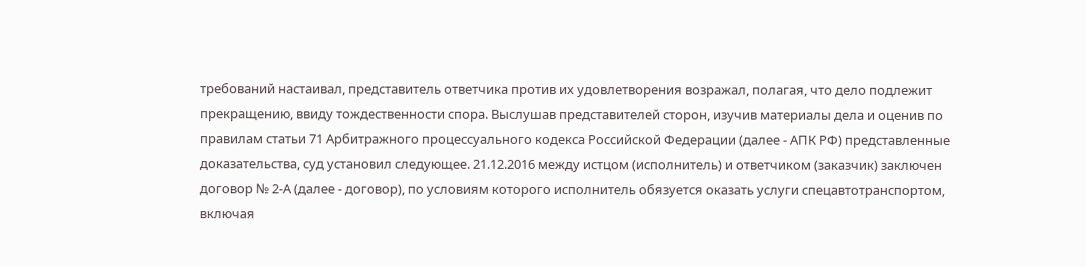требований настаивал, представитель ответчика против их удовлетворения возражал, полагая, что дело подлежит прекращению, ввиду тождественности спора. Выслушав представителей сторон, изучив материалы дела и оценив по правилам статьи 71 Арбитражного процессуального кодекса Российской Федерации (далее - АПК РФ) представленные доказательства, суд установил следующее. 21.12.2016 между истцом (исполнитель) и ответчиком (заказчик) заключен договор № 2-А (далее - договор), по условиям которого исполнитель обязуется оказать услуги спецавтотранспортом, включая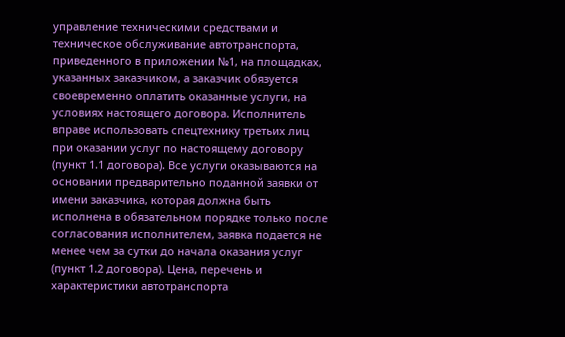управление техническими средствами и техническое обслуживание автотранспорта, приведенного в приложении №1, на площадках, указанных заказчиком, а заказчик обязуется своевременно оплатить оказанные услуги, на условиях настоящего договора. Исполнитель вправе использовать спецтехнику третьих лиц при оказании услуг по настоящему договору (пункт 1.1 договора). Все услуги оказываются на основании предварительно поданной заявки от имени заказчика, которая должна быть исполнена в обязательном порядке только после согласования исполнителем, заявка подается не менее чем за сутки до начала оказания услуг (пункт 1.2 договора). Цена, перечень и характеристики автотранспорта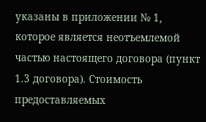указаны в приложении № 1, которое является неотъемлемой частью настоящего договора (пункт 1.3 договора). Стоимость предоставляемых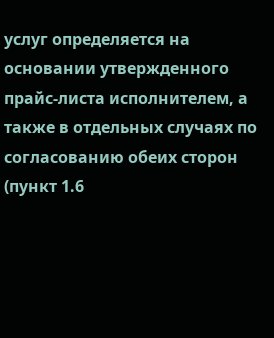услуг определяется на основании утвержденного прайс-листа исполнителем, а также в отдельных случаях по согласованию обеих сторон (пункт 1.6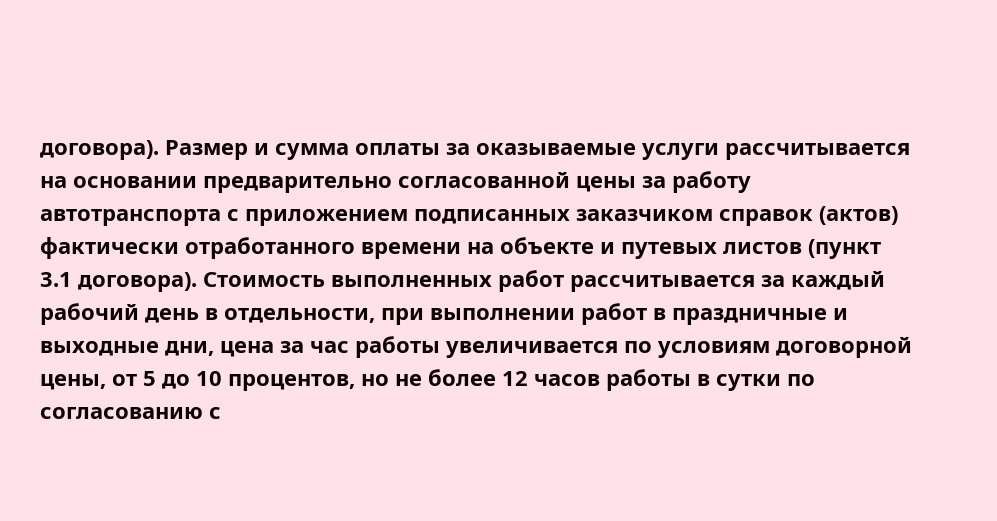договора). Размер и сумма оплаты за оказываемые услуги рассчитывается на основании предварительно согласованной цены за работу автотранспорта с приложением подписанных заказчиком справок (актов) фактически отработанного времени на объекте и путевых листов (пункт 3.1 договора). Стоимость выполненных работ рассчитывается за каждый рабочий день в отдельности, при выполнении работ в праздничные и выходные дни, цена за час работы увеличивается по условиям договорной цены, от 5 до 10 процентов, но не более 12 часов работы в сутки по согласованию с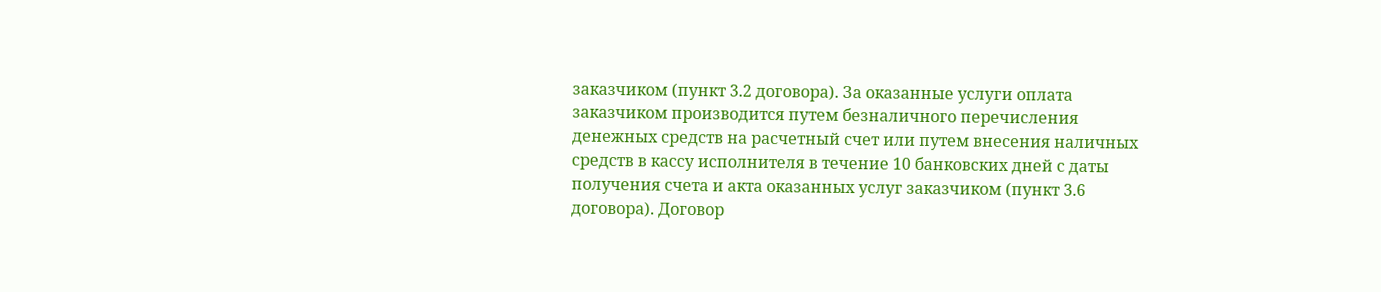заказчиком (пункт 3.2 договора). За оказанные услуги оплата заказчиком производится путем безналичного перечисления денежных средств на расчетный счет или путем внесения наличных средств в кассу исполнителя в течение 10 банковских дней с даты получения счета и акта оказанных услуг заказчиком (пункт 3.6 договора). Договор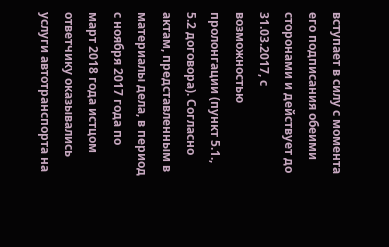вступает в силу с момента его подписания обеими сторонами и действует до 31.03.2017, с возможностью пролонгации (пункт 5.1., 5.2 договора). Согласно актам, представленным в материалы дела, в период с ноября 2017 года по март 2018 года истцом ответчику оказывались услуги автотранспорта на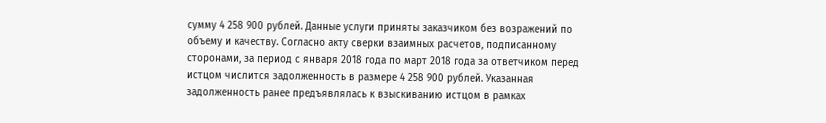сумму 4 258 900 рублей. Данные услуги приняты заказчиком без возражений по объему и качеству. Согласно акту сверки взаимных расчетов, подписанному сторонами, за период с января 2018 года по март 2018 года за ответчиком перед истцом числится задолженность в размере 4 258 900 рублей. Указанная задолженность ранее предъявлялась к взыскиванию истцом в рамках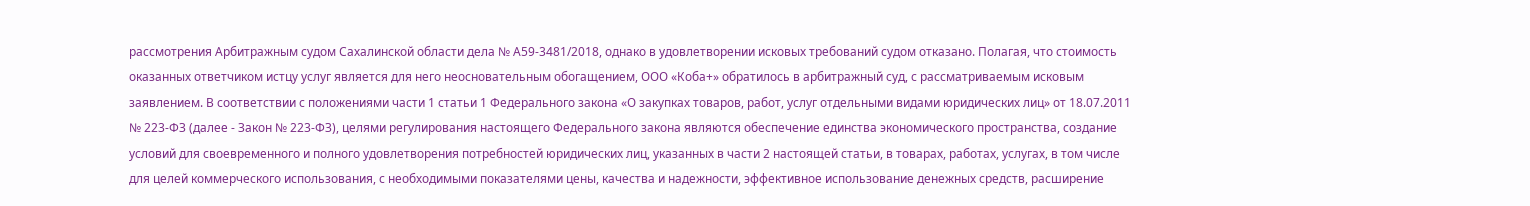рассмотрения Арбитражным судом Сахалинской области дела № А59-3481/2018, однако в удовлетворении исковых требований судом отказано. Полагая, что стоимость оказанных ответчиком истцу услуг является для него неосновательным обогащением, ООО «Коба+» обратилось в арбитражный суд, с рассматриваемым исковым заявлением. В соответствии с положениями части 1 статьи 1 Федерального закона «О закупках товаров, работ, услуг отдельными видами юридических лиц» от 18.07.2011 № 223-ФЗ (далее - Закон № 223-ФЗ), целями регулирования настоящего Федерального закона являются обеспечение единства экономического пространства, создание условий для своевременного и полного удовлетворения потребностей юридических лиц, указанных в части 2 настоящей статьи, в товарах, работах, услугах, в том числе для целей коммерческого использования, с необходимыми показателями цены, качества и надежности, эффективное использование денежных средств, расширение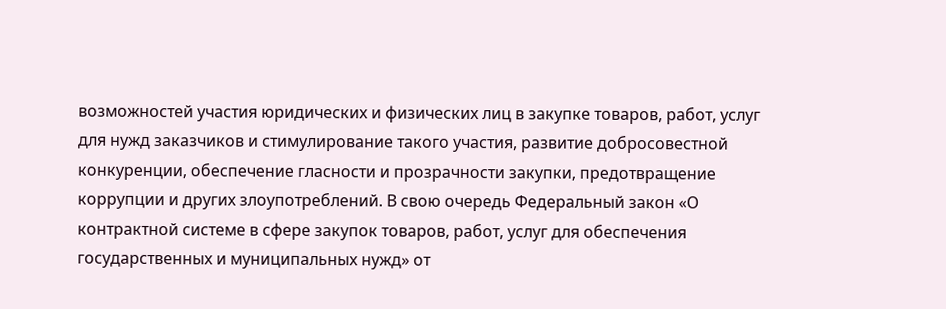возможностей участия юридических и физических лиц в закупке товаров, работ, услуг для нужд заказчиков и стимулирование такого участия, развитие добросовестной конкуренции, обеспечение гласности и прозрачности закупки, предотвращение коррупции и других злоупотреблений. В свою очередь Федеральный закон «О контрактной системе в сфере закупок товаров, работ, услуг для обеспечения государственных и муниципальных нужд» от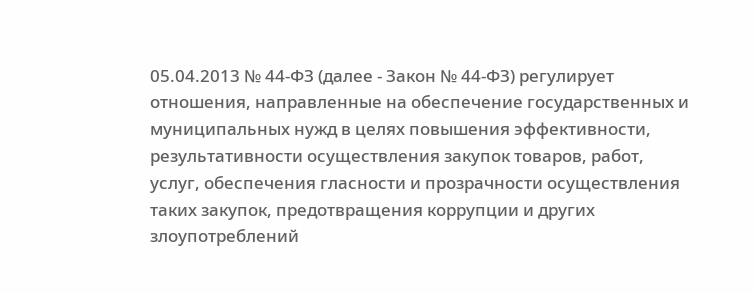05.04.2013 № 44-ФЗ (далее - Закон № 44-ФЗ) регулирует отношения, направленные на обеспечение государственных и муниципальных нужд в целях повышения эффективности, результативности осуществления закупок товаров, работ, услуг, обеспечения гласности и прозрачности осуществления таких закупок, предотвращения коррупции и других злоупотреблений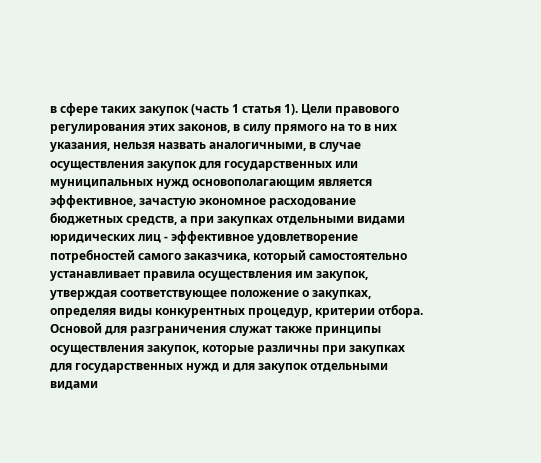в сфере таких закупок (часть 1 статья 1). Цели правового регулирования этих законов, в силу прямого на то в них указания, нельзя назвать аналогичными, в случае осуществления закупок для государственных или муниципальных нужд основополагающим является эффективное, зачастую экономное расходование бюджетных средств, а при закупках отдельными видами юридических лиц - эффективное удовлетворение потребностей самого заказчика, который самостоятельно устанавливает правила осуществления им закупок, утверждая соответствующее положение о закупках, определяя виды конкурентных процедур, критерии отбора. Основой для разграничения служат также принципы осуществления закупок, которые различны при закупках для государственных нужд и для закупок отдельными видами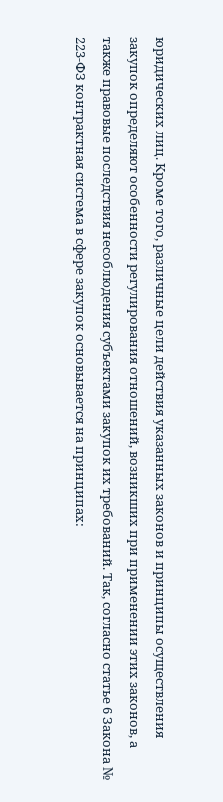юридических лиц. Кроме того, различные цели действия указанных законов и принципы осуществления закупок определяют особенности регулирования отношений, возникших при применении этих законов, а также правовые последствия несоблюдения субъектами закупок их требований. Так, согласно статье 6 Закона № 223-ФЗ контрактная система в сфере закупок основывается на принципах: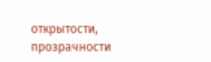открытости, прозрачности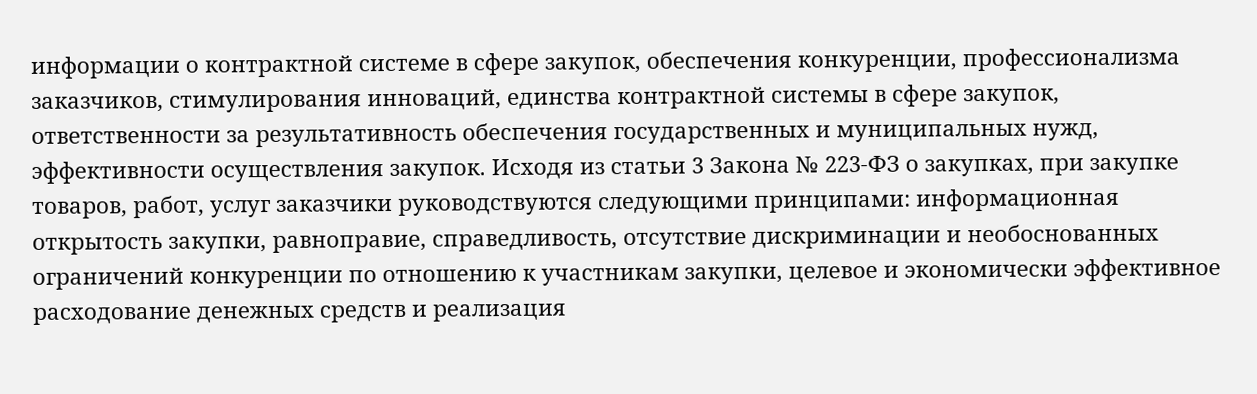информации о контрактной системе в сфере закупок, обеспечения конкуренции, профессионализма заказчиков, стимулирования инноваций, единства контрактной системы в сфере закупок, ответственности за результативность обеспечения государственных и муниципальных нужд, эффективности осуществления закупок. Исходя из статьи 3 Закона № 223-ФЗ о закупках, при закупке товаров, работ, услуг заказчики руководствуются следующими принципами: информационная открытость закупки, равноправие, справедливость, отсутствие дискриминации и необоснованных ограничений конкуренции по отношению к участникам закупки, целевое и экономически эффективное расходование денежных средств и реализация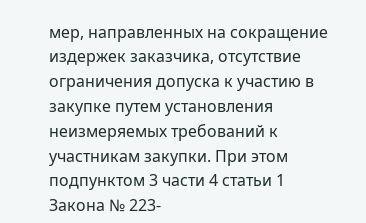мер, направленных на сокращение издержек заказчика, отсутствие ограничения допуска к участию в закупке путем установления неизмеряемых требований к участникам закупки. При этом подпунктом 3 части 4 статьи 1 Закона № 223-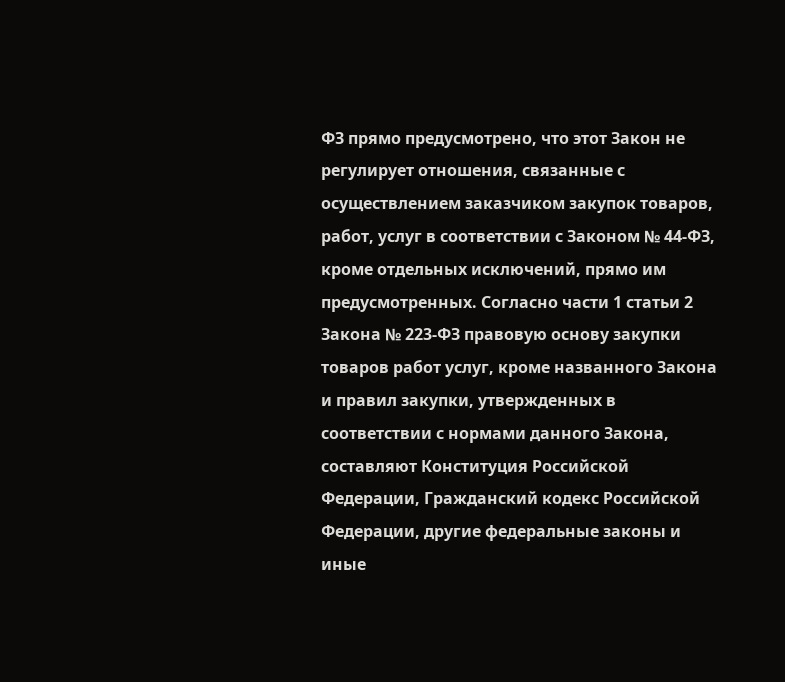ФЗ прямо предусмотрено, что этот Закон не регулирует отношения, связанные с осуществлением заказчиком закупок товаров, работ, услуг в соответствии с Законом № 44-ФЗ, кроме отдельных исключений, прямо им предусмотренных. Согласно части 1 статьи 2 Закона № 223-ФЗ правовую основу закупки товаров работ услуг, кроме названного Закона и правил закупки, утвержденных в соответствии с нормами данного Закона, составляют Конституция Российской Федерации, Гражданский кодекс Российской Федерации, другие федеральные законы и иные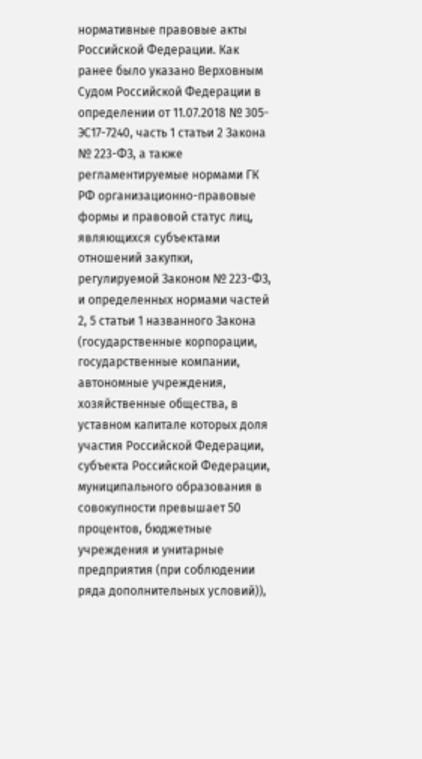нормативные правовые акты Российской Федерации. Как ранее было указано Верховным Судом Российской Федерации в определении от 11.07.2018 № 305-ЭС17-7240, часть 1 статьи 2 Закона № 223-ФЗ, а также регламентируемые нормами ГК РФ организационно-правовые формы и правовой статус лиц, являющихся субъектами отношений закупки, регулируемой Законом № 223-ФЗ, и определенных нормами частей 2, 5 статьи 1 названного Закона (государственные корпорации, государственные компании, автономные учреждения, хозяйственные общества, в уставном капитале которых доля участия Российской Федерации, субъекта Российской Федерации, муниципального образования в совокупности превышает 50 процентов, бюджетные учреждения и унитарные предприятия (при соблюдении ряда дополнительных условий)),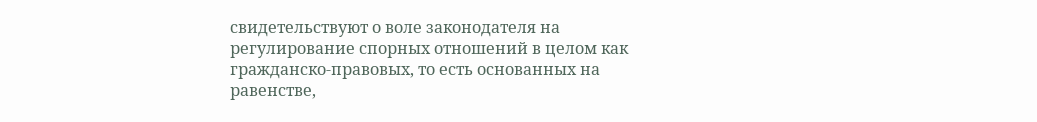свидетельствуют о воле законодателя на регулирование спорных отношений в целом как гражданско-правовых, то есть основанных на равенстве,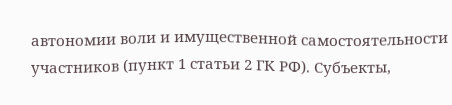автономии воли и имущественной самостоятельности участников (пункт 1 статьи 2 ГК РФ). Субъекты,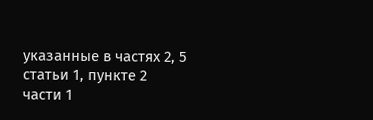указанные в частях 2, 5 статьи 1, пункте 2 части 1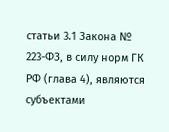статьи 3.1 Закона № 223-ФЗ, в силу норм ГК РФ (глава 4), являются субъектами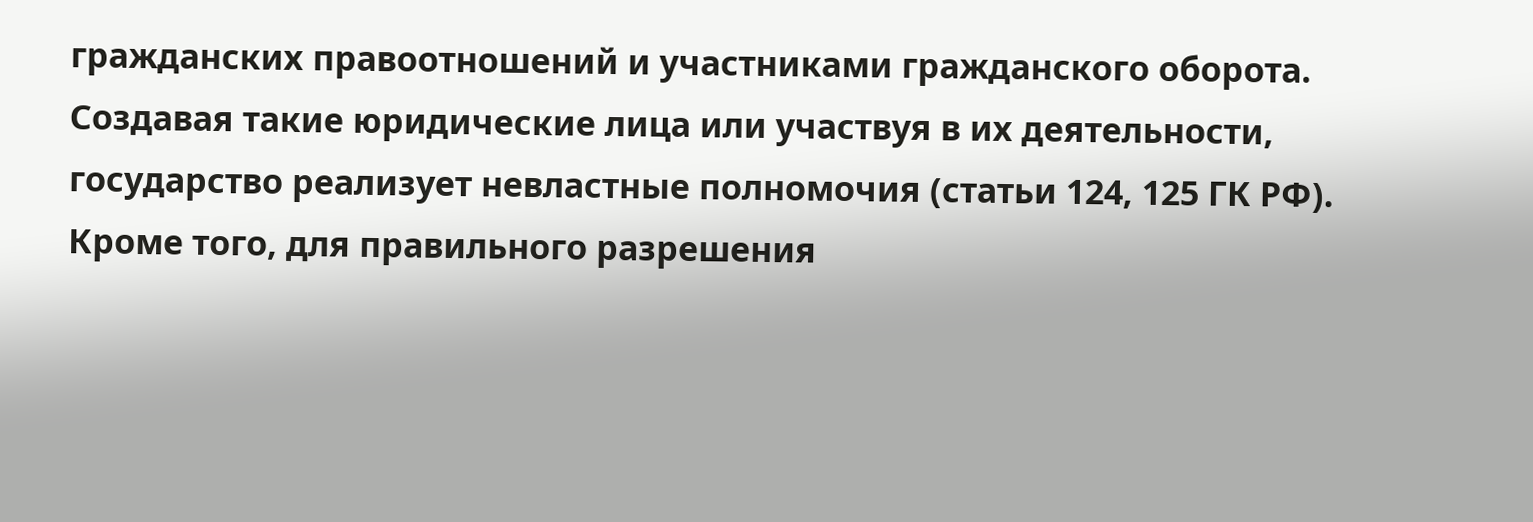гражданских правоотношений и участниками гражданского оборота. Создавая такие юридические лица или участвуя в их деятельности, государство реализует невластные полномочия (статьи 124, 125 ГК РФ). Кроме того, для правильного разрешения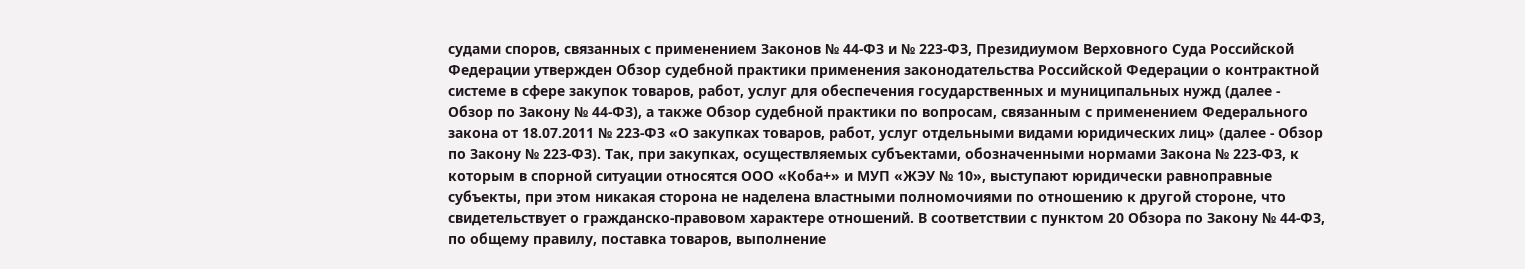судами споров, связанных с применением Законов № 44-ФЗ и № 223-ФЗ, Президиумом Верховного Суда Российской Федерации утвержден Обзор судебной практики применения законодательства Российской Федерации о контрактной системе в сфере закупок товаров, работ, услуг для обеспечения государственных и муниципальных нужд (далее - Обзор по Закону № 44-ФЗ), а также Обзор судебной практики по вопросам, связанным с применением Федерального закона от 18.07.2011 № 223-ФЗ «О закупках товаров, работ, услуг отдельными видами юридических лиц» (далее - Обзор по Закону № 223-ФЗ). Так, при закупках, осуществляемых субъектами, обозначенными нормами Закона № 223-ФЗ, к которым в спорной ситуации относятся ООО «Коба+» и МУП «ЖЭУ № 10», выступают юридически равноправные субъекты, при этом никакая сторона не наделена властными полномочиями по отношению к другой стороне, что свидетельствует о гражданско-правовом характере отношений. В соответствии с пунктом 20 Обзора по Закону № 44-ФЗ, по общему правилу, поставка товаров, выполнение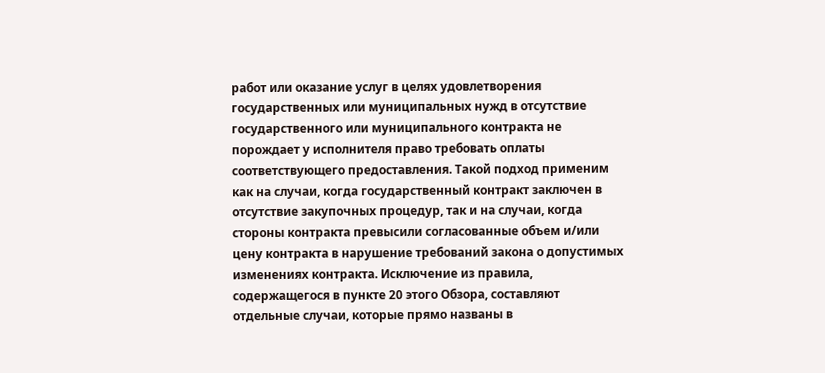работ или оказание услуг в целях удовлетворения государственных или муниципальных нужд в отсутствие государственного или муниципального контракта не порождает у исполнителя право требовать оплаты соответствующего предоставления. Такой подход применим как на случаи, когда государственный контракт заключен в отсутствие закупочных процедур, так и на случаи, когда стороны контракта превысили согласованные объем и/или цену контракта в нарушение требований закона о допустимых изменениях контракта. Исключение из правила, содержащегося в пункте 20 этого Обзора, составляют отдельные случаи, которые прямо названы в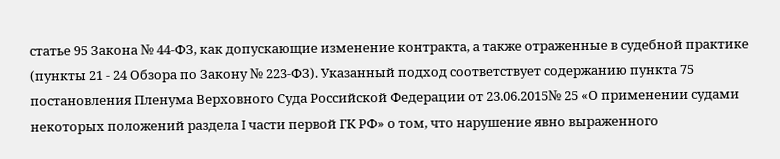статье 95 Закона № 44-ФЗ, как допускающие изменение контракта, а также отраженные в судебной практике (пункты 21 - 24 Обзора по Закону № 223-ФЗ). Указанный подход соответствует содержанию пункта 75 постановления Пленума Верховного Суда Российской Федерации от 23.06.2015№ 25 «О применении судами некоторых положений раздела I части первой ГК РФ» о том, что нарушение явно выраженного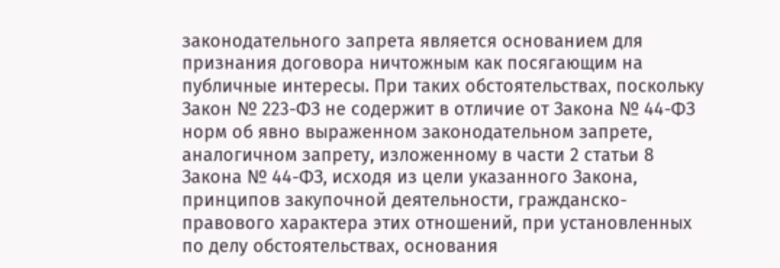законодательного запрета является основанием для признания договора ничтожным как посягающим на публичные интересы. При таких обстоятельствах, поскольку Закон № 223-ФЗ не содержит в отличие от Закона № 44-ФЗ норм об явно выраженном законодательном запрете, аналогичном запрету, изложенному в части 2 статьи 8 Закона № 44-ФЗ, исходя из цели указанного Закона, принципов закупочной деятельности, гражданско-правового характера этих отношений, при установленных по делу обстоятельствах, основания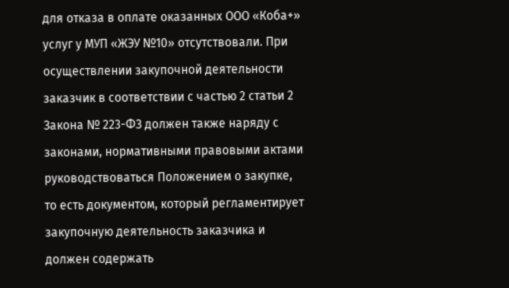для отказа в оплате оказанных ООО «Коба+» услуг у МУП «ЖЭУ №10» отсутствовали. При осуществлении закупочной деятельности заказчик в соответствии с частью 2 статьи 2 Закона № 223-ФЗ должен также наряду с законами, нормативными правовыми актами руководствоваться Положением о закупке, то есть документом, который регламентирует закупочную деятельность заказчика и должен содержать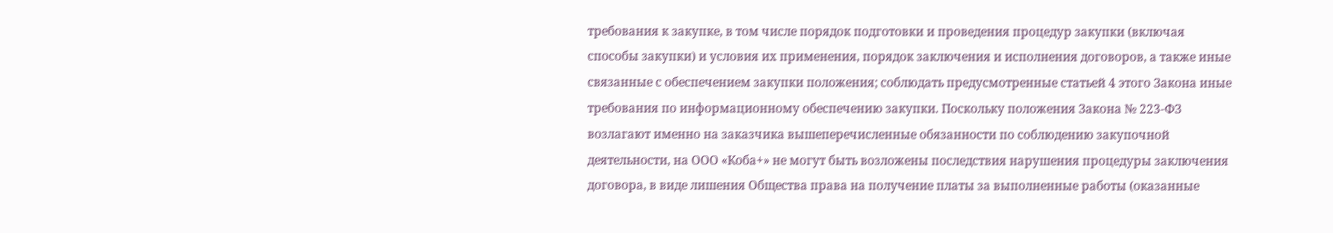требования к закупке, в том числе порядок подготовки и проведения процедур закупки (включая способы закупки) и условия их применения, порядок заключения и исполнения договоров, а также иные связанные с обеспечением закупки положения; соблюдать предусмотренные статьей 4 этого Закона иные требования по информационному обеспечению закупки. Поскольку положения Закона № 223-ФЗ возлагают именно на заказчика вышеперечисленные обязанности по соблюдению закупочной деятельности, на ООО «Коба+» не могут быть возложены последствия нарушения процедуры заключения договора, в виде лишения Общества права на получение платы за выполненные работы (оказанные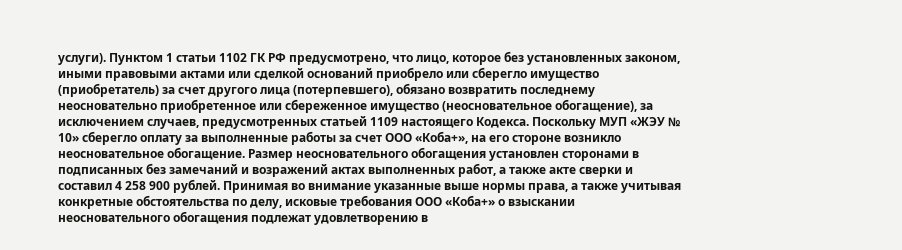услуги). Пунктом 1 статьи 1102 ГК РФ предусмотрено, что лицо, которое без установленных законом, иными правовыми актами или сделкой оснований приобрело или сберегло имущество (приобретатель) за счет другого лица (потерпевшего), обязано возвратить последнему неосновательно приобретенное или сбереженное имущество (неосновательное обогащение), за исключением случаев, предусмотренных статьей 1109 настоящего Кодекса. Поскольку МУП «ЖЭУ № 10» сберегло оплату за выполненные работы за счет ООО «Коба+», на его стороне возникло неосновательное обогащение. Размер неосновательного обогащения установлен сторонами в подписанных без замечаний и возражений актах выполненных работ, а также акте сверки и составил 4 258 900 рублей. Принимая во внимание указанные выше нормы права, а также учитывая конкретные обстоятельства по делу, исковые требования ООО «Коба+» о взыскании неосновательного обогащения подлежат удовлетворению в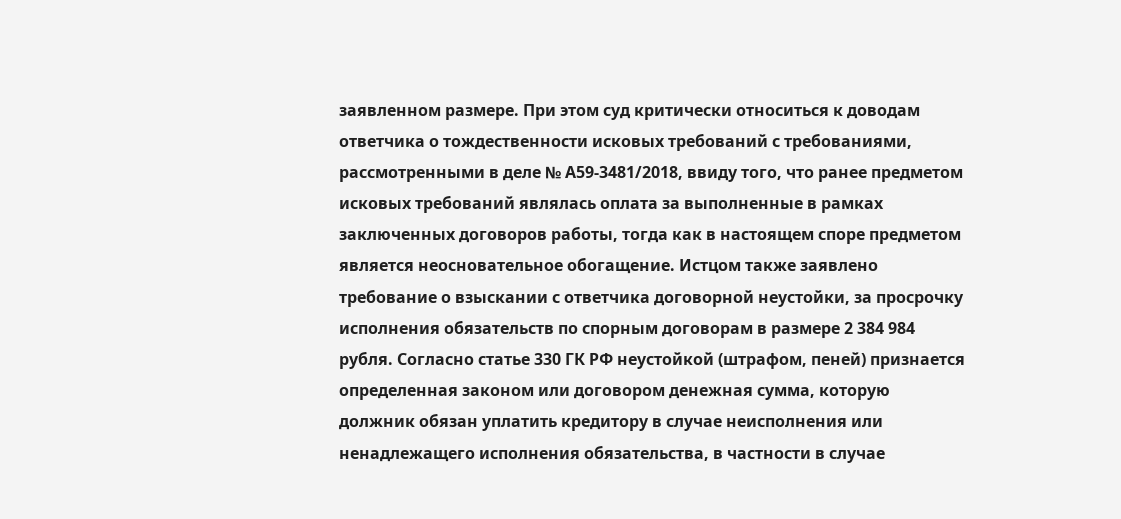заявленном размере. При этом суд критически относиться к доводам ответчика о тождественности исковых требований с требованиями, рассмотренными в деле № А59-3481/2018, ввиду того, что ранее предметом исковых требований являлась оплата за выполненные в рамках заключенных договоров работы, тогда как в настоящем споре предметом является неосновательное обогащение. Истцом также заявлено требование о взыскании с ответчика договорной неустойки, за просрочку исполнения обязательств по спорным договорам в размере 2 384 984 рубля. Согласно статье 330 ГК РФ неустойкой (штрафом, пеней) признается определенная законом или договором денежная сумма, которую должник обязан уплатить кредитору в случае неисполнения или ненадлежащего исполнения обязательства, в частности в случае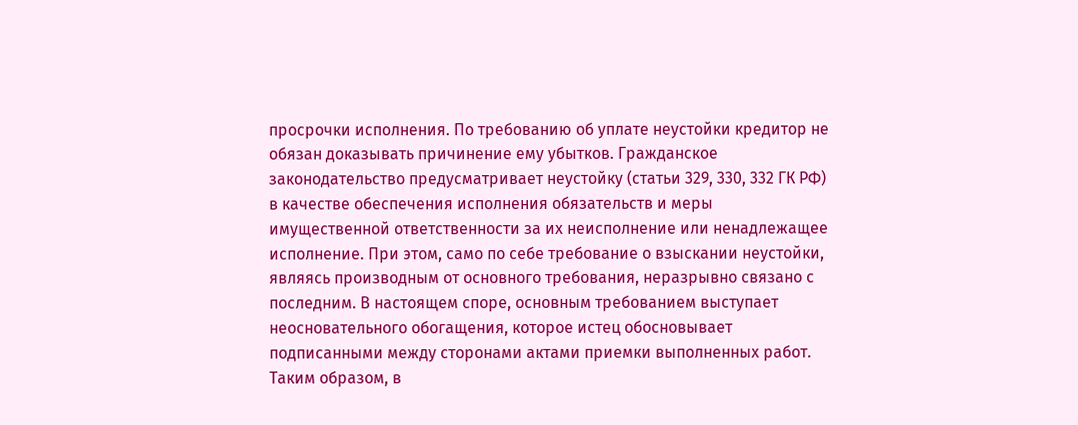просрочки исполнения. По требованию об уплате неустойки кредитор не обязан доказывать причинение ему убытков. Гражданское законодательство предусматривает неустойку (статьи 329, 330, 332 ГК РФ) в качестве обеспечения исполнения обязательств и меры имущественной ответственности за их неисполнение или ненадлежащее исполнение. При этом, само по себе требование о взыскании неустойки, являясь производным от основного требования, неразрывно связано с последним. В настоящем споре, основным требованием выступает неосновательного обогащения, которое истец обосновывает подписанными между сторонами актами приемки выполненных работ. Таким образом, в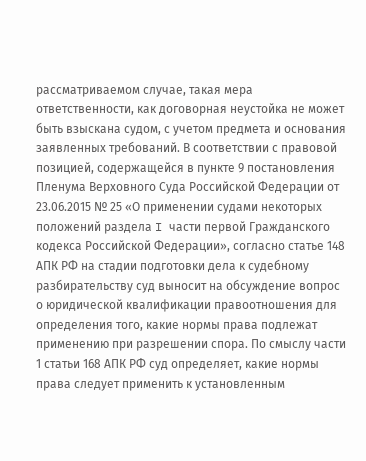рассматриваемом случае, такая мера ответственности, как договорная неустойка не может быть взыскана судом, с учетом предмета и основания заявленных требований. В соответствии с правовой позицией, содержащейся в пункте 9 постановления Пленума Верховного Суда Российской Федерации от 23.06.2015 № 25 «О применении судами некоторых положений раздела I части первой Гражданского кодекса Российской Федерации», согласно статье 148 АПК РФ на стадии подготовки дела к судебному разбирательству суд выносит на обсуждение вопрос о юридической квалификации правоотношения для определения того, какие нормы права подлежат применению при разрешении спора. По смыслу части 1 статьи 168 АПК РФ суд определяет, какие нормы права следует применить к установленным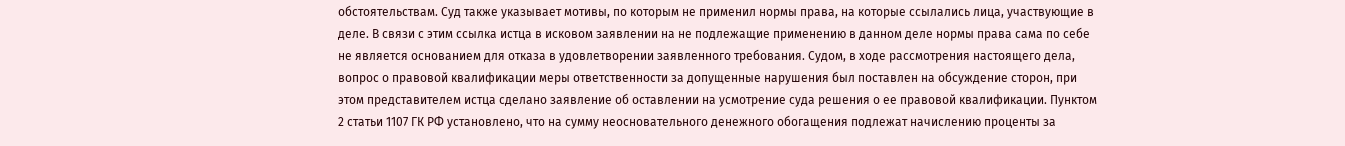обстоятельствам. Суд также указывает мотивы, по которым не применил нормы права, на которые ссылались лица, участвующие в деле. В связи с этим ссылка истца в исковом заявлении на не подлежащие применению в данном деле нормы права сама по себе не является основанием для отказа в удовлетворении заявленного требования. Судом, в ходе рассмотрения настоящего дела, вопрос о правовой квалификации меры ответственности за допущенные нарушения был поставлен на обсуждение сторон, при этом представителем истца сделано заявление об оставлении на усмотрение суда решения о ее правовой квалификации. Пунктом 2 статьи 1107 ГК РФ установлено, что на сумму неосновательного денежного обогащения подлежат начислению проценты за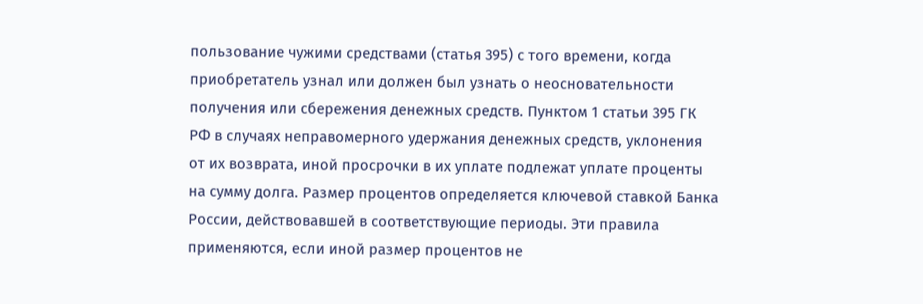пользование чужими средствами (статья 395) с того времени, когда приобретатель узнал или должен был узнать о неосновательности получения или сбережения денежных средств. Пунктом 1 статьи 395 ГК РФ в случаях неправомерного удержания денежных средств, уклонения от их возврата, иной просрочки в их уплате подлежат уплате проценты на сумму долга. Размер процентов определяется ключевой ставкой Банка России, действовавшей в соответствующие периоды. Эти правила применяются, если иной размер процентов не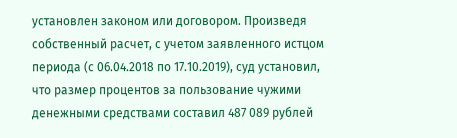установлен законом или договором. Произведя собственный расчет, с учетом заявленного истцом периода (с 06.04.2018 по 17.10.2019), суд установил, что размер процентов за пользование чужими денежными средствами составил 487 089 рублей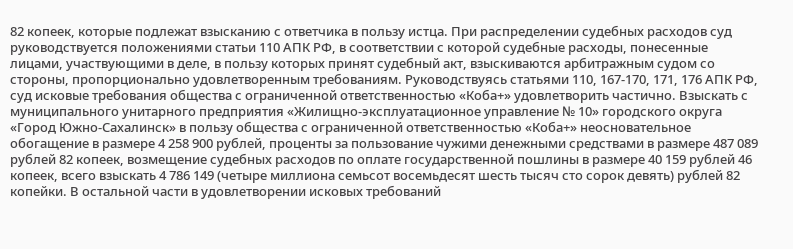82 копеек, которые подлежат взысканию с ответчика в пользу истца. При распределении судебных расходов суд руководствуется положениями статьи 110 АПК РФ, в соответствии с которой судебные расходы, понесенные лицами, участвующими в деле, в пользу которых принят судебный акт, взыскиваются арбитражным судом со стороны, пропорционально удовлетворенным требованиям. Руководствуясь статьями 110, 167-170, 171, 176 АПК РФ, суд исковые требования общества с ограниченной ответственностью «Коба+» удовлетворить частично. Взыскать с муниципального унитарного предприятия «Жилищно-эксплуатационное управление № 10» городского округа «Город Южно-Сахалинск» в пользу общества с ограниченной ответственностью «Коба+» неосновательное обогащение в размере 4 258 900 рублей, проценты за пользование чужими денежными средствами в размере 487 089 рублей 82 копеек, возмещение судебных расходов по оплате государственной пошлины в размере 40 159 рублей 46 копеек, всего взыскать 4 786 149 (четыре миллиона семьсот восемьдесят шесть тысяч сто сорок девять) рублей 82 копейки. В остальной части в удовлетворении исковых требований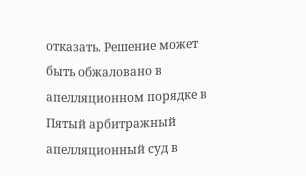отказать. Решение может быть обжаловано в апелляционном порядке в Пятый арбитражный апелляционный суд в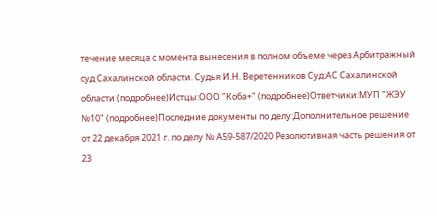течение месяца с момента вынесения в полном объеме через Арбитражный суд Сахалинской области. Судья И.Н. Веретенников Суд:АС Сахалинской области (подробнее)Истцы:ООО "Коба+" (подробнее)Ответчики:МУП "ЖЭУ №10" (подробнее)Последние документы по делу:Дополнительное решение от 22 декабря 2021 г. по делу № А59-587/2020 Резолютивная часть решения от 23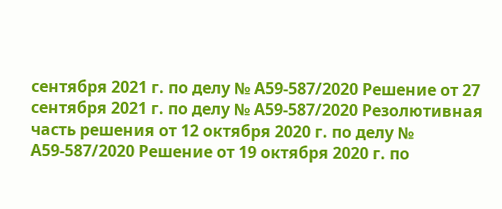сентября 2021 г. по делу № А59-587/2020 Решение от 27 сентября 2021 г. по делу № А59-587/2020 Резолютивная часть решения от 12 октября 2020 г. по делу № А59-587/2020 Решение от 19 октября 2020 г. по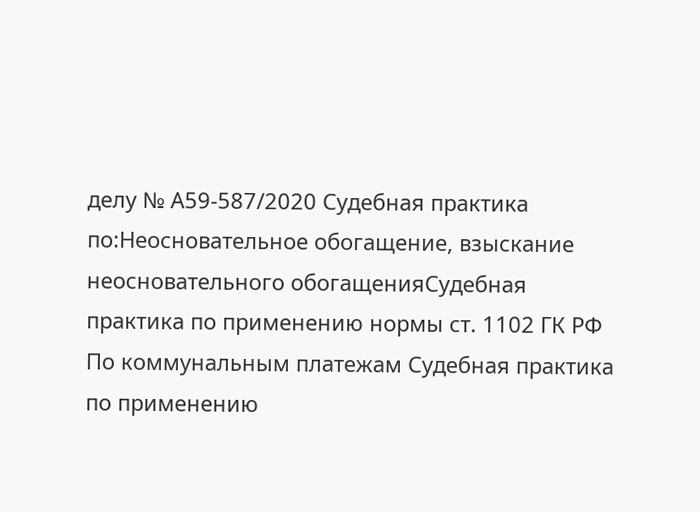делу № А59-587/2020 Судебная практика по:Неосновательное обогащение, взыскание неосновательного обогащенияСудебная практика по применению нормы ст. 1102 ГК РФ По коммунальным платежам Судебная практика по применению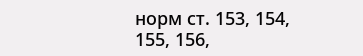норм ст. 153, 154, 155, 156,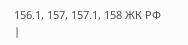156.1, 157, 157.1, 158 ЖК РФ
|